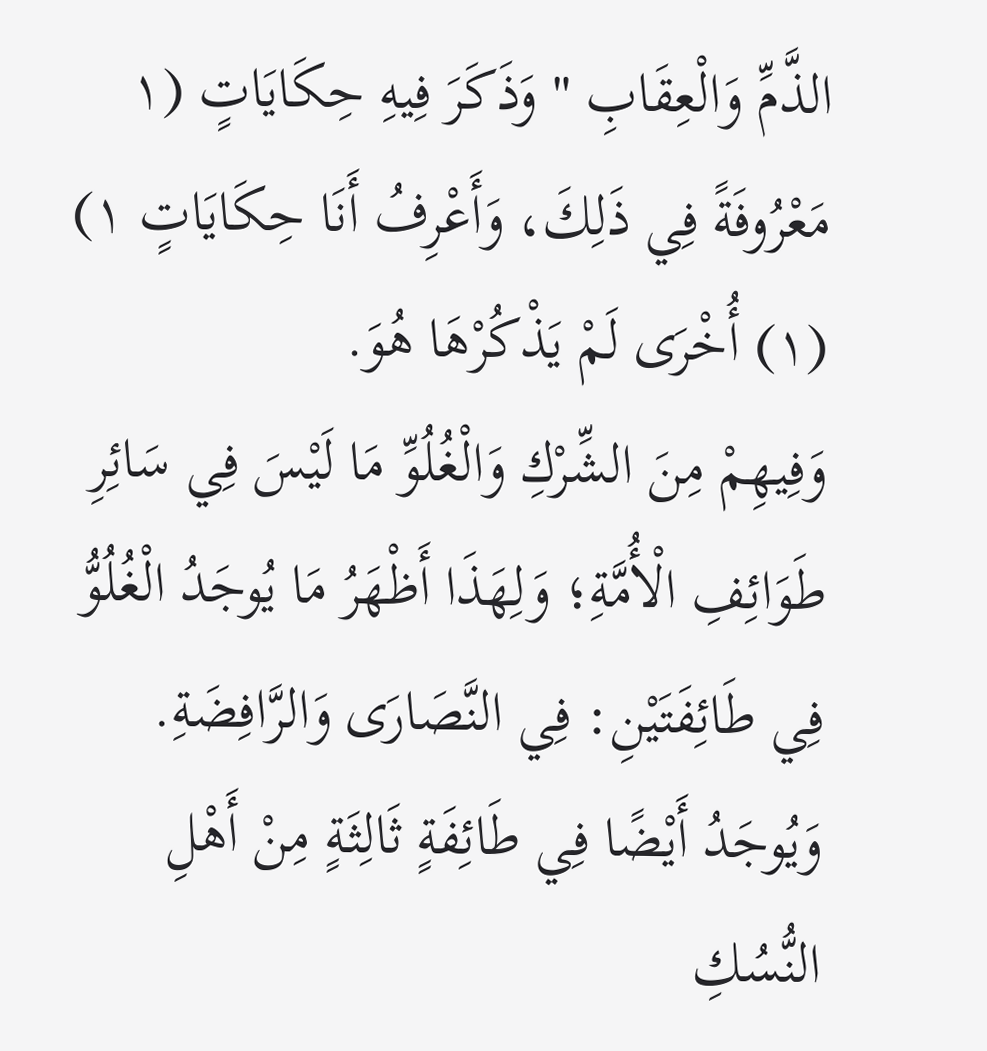الذَّمِّ وَالْعِقَابِ " وَذَكَرَ فِيهِ حِكَايَاتٍ (١ مَعْرُوفَةً فِي ذَلِكَ، وَأَعْرِفُ أَنَا حِكَايَاتٍ ١) (١) أُخْرَى لَمْ يَذْكُرْهَا هُوَ.
وَفِيهِمْ مِنَ الشِّرْكِ وَالْغُلُوِّ مَا لَيْسَ فِي سَائِرِ طَوَائِفِ الْأُمَّةِ؛ وَلِهَذَا أَظْهَرُ مَا يُوجَدُ الْغُلُوُّ فِي طَائِفَتَيْنِ: فِي النَّصَارَى وَالرَّافِضَةِ. وَيُوجَدُ أَيْضًا فِي طَائِفَةٍ ثَالِثَةٍ مِنْ أَهْلِ النُّسُكِ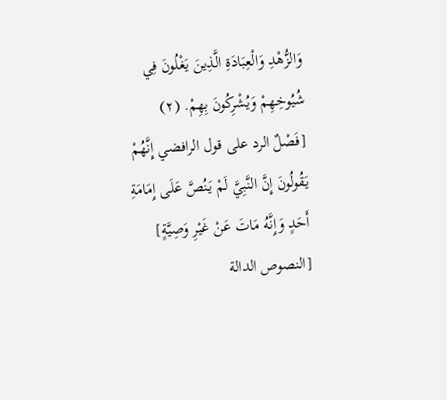وَالزُّهْدِ وَالْعِبَادَةِ الَّذِينَ يَغْلُونَ فِي شُيُوخِهِمْ وَيُشْرِكُونَ بِهِمْ. (٢)
[فَصْلٌ الرد على قول الرافضي إِنَّهُمْ يَقُولُونَ إِنَّ النَّبِيَّ لَمْ يَنُصَّ عَلَى إِمَامَةِ أَحَدٍ وَإِنَّهُ مَاتَ عَنْ غَيْرِ وَصِيَّةٍ]
[النصوص الدالة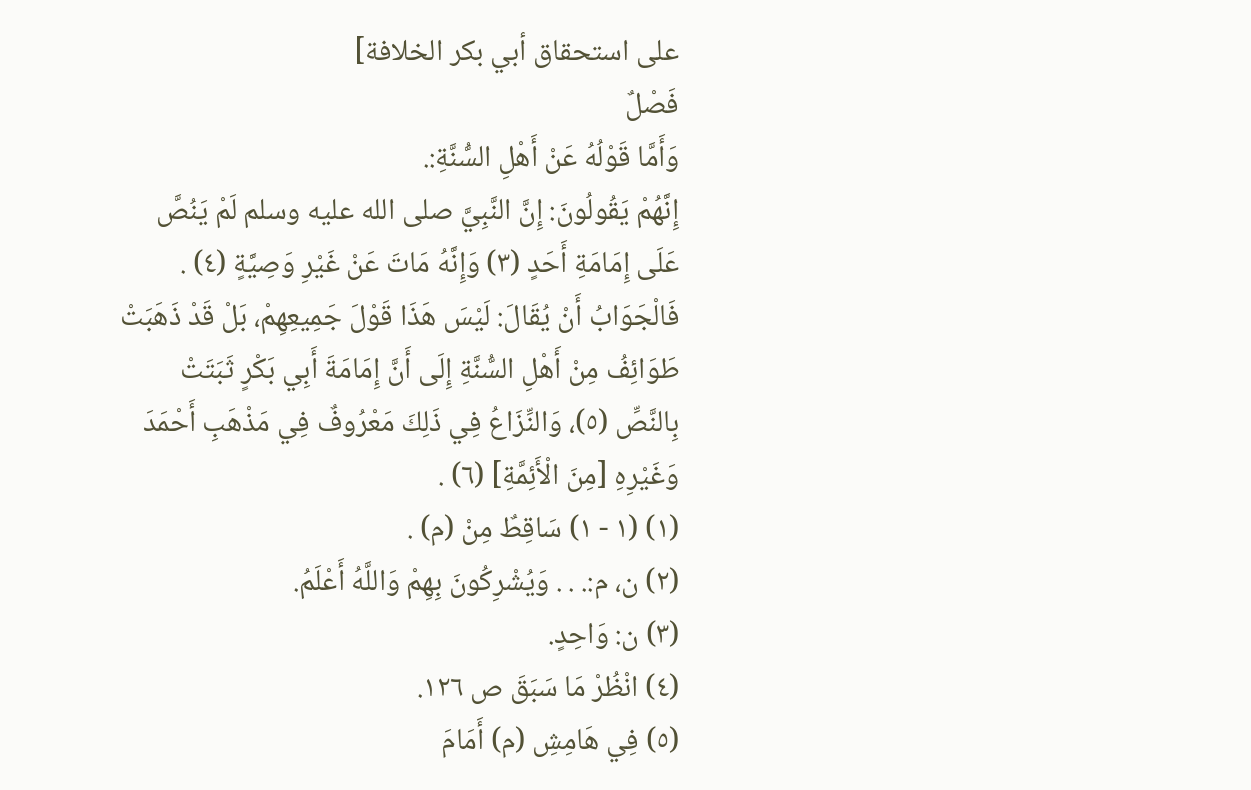على استحقاق أبي بكر الخلافة]
فَصْلٌ
وَأَمَّا قَوْلُهُ عَنْ أَهْلِ السُّنَّةِ:.
إِنَّهُمْ يَقُولُونَ: إِنَّ النَّبِيَّ صلى الله عليه وسلم لَمْ يَنُصَّ عَلَى إِمَامَةِ أَحَدٍ (٣) وَإِنَّهُ مَاتَ عَنْ غَيْرِ وَصِيَّةٍ (٤) .
فَالْجَوَابُ أَنْ يُقَالَ: لَيْسَ هَذَا قَوْلَ جَمِيعِهِمْ، بَلْ قَدْ ذَهَبَتْ طَوَائِفُ مِنْ أَهْلِ السُّنَّةِ إِلَى أَنَّ إِمَامَةَ أَبِي بَكْرٍ ثَبَتَتْ بِالنَّصِّ (٥)، وَالنِّزَاعُ فِي ذَلِكَ مَعْرُوفٌ فِي مَذْهَبِ أَحْمَدَ وَغَيْرِهِ [مِنَ الْأَئِمَّةِ] (٦) .
(١) (١ - ١) سَاقِطٌ مِنْ (م) .
(٢) ن، م:. . . وَيُشْرِكُونَ بِهِمْ وَاللَّهُ أَعْلَمُ.
(٣) ن: وَاحِدٍ.
(٤) انْظُرْ مَا سَبَقَ ص ١٢٦.
(٥) فِي هَامِشِ (م) أَمَامَ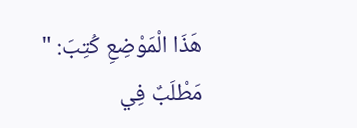هَذَا الْمَوْضِعِ كُتِبَ: " مَطْلَبٌ فِي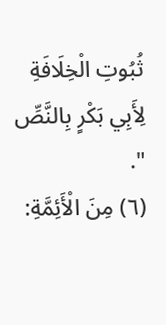ثُبُوتِ الْخِلَافَةِ لِأَبِي بَكْرٍ بِالنَّصِّ ".
(٦) مِنَ الْأَئِمَّةِ: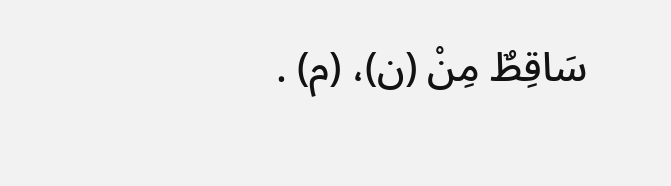سَاقِطٌ مِنْ (ن)، (م) .